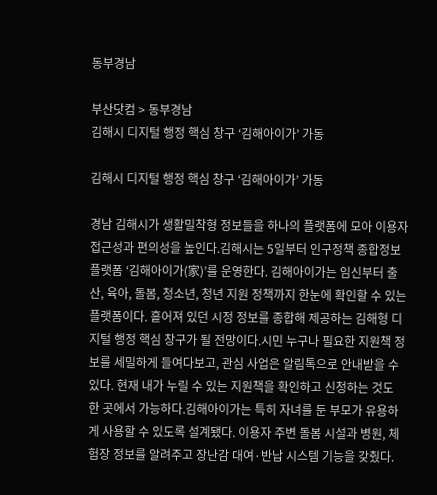동부경남

부산닷컴 > 동부경남
김해시 디지털 행정 핵심 창구 ‘김해아이가’ 가동

김해시 디지털 행정 핵심 창구 ‘김해아이가’ 가동

경남 김해시가 생활밀착형 정보들을 하나의 플랫폼에 모아 이용자 접근성과 편의성을 높인다.김해시는 5일부터 인구정책 종합정보 플랫폼 ‘김해아이가(家)’를 운영한다. 김해아이가는 임신부터 출산, 육아, 돌봄, 청소년, 청년 지원 정책까지 한눈에 확인할 수 있는 플랫폼이다. 흩어져 있던 시정 정보를 종합해 제공하는 김해형 디지털 행정 핵심 창구가 될 전망이다.시민 누구나 필요한 지원책 정보를 세밀하게 들여다보고, 관심 사업은 알림톡으로 안내받을 수 있다. 현재 내가 누릴 수 있는 지원책을 확인하고 신청하는 것도 한 곳에서 가능하다.김해아이가는 특히 자녀를 둔 부모가 유용하게 사용할 수 있도록 설계됐다. 이용자 주변 돌봄 시설과 병원, 체험장 정보를 알려주고 장난감 대여·반납 시스템 기능을 갖췄다.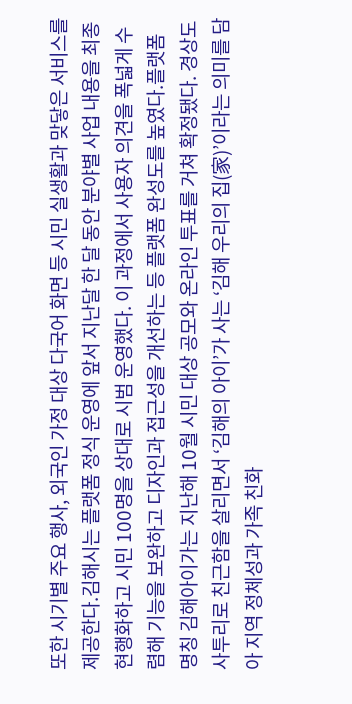또한 시기별 주요 행사, 외국인 가정 대상 다국어 화면 등 시민 실생활과 맞닿은 서비스를 제공한다.김해시는 플랫폼 정식 운영에 앞서 지난달 한 달 동안 분야별 사업 내용을 최종 현행화하고 시민 100명을 상대로 시범 운영했다. 이 과정에서 사용자 의견을 폭넓게 수렴해 기능을 보완하고 디자인과 접근성을 개선하는 등 플랫폼 완성도를 높였다.플랫폼 명칭 김해아이가는 지난해 10월 시민 대상 공모와 온라인 투표를 거쳐 확정됐다. 경상도 사투리로 친근함을 살리면서 ‘김해의 아이’가 사는 ‘김해 우리의 집(家)’이라는 의미를 담아 지역 정체성과 가족 친화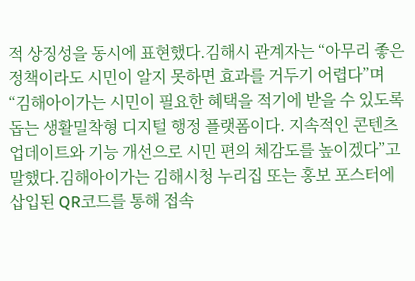적 상징성을 동시에 표현했다.김해시 관계자는 “아무리 좋은 정책이라도 시민이 알지 못하면 효과를 거두기 어렵다”며 “김해아이가는 시민이 필요한 혜택을 적기에 받을 수 있도록 돕는 생활밀착형 디지털 행정 플랫폼이다. 지속적인 콘텐츠 업데이트와 기능 개선으로 시민 편의 체감도를 높이겠다”고 말했다.김해아이가는 김해시청 누리집 또는 홍보 포스터에 삽입된 QR코드를 통해 접속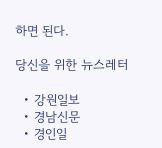하면 된다.

당신을 위한 뉴스레터

  • 강원일보
  • 경남신문
  • 경인일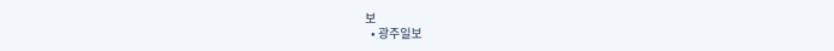보
  • 광주일보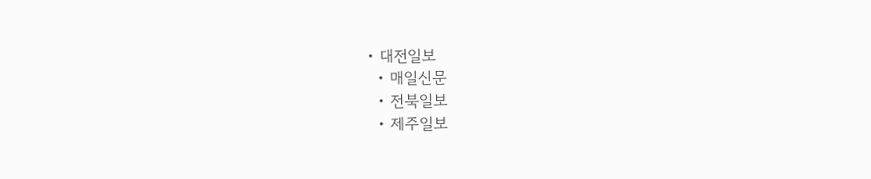• 대전일보
  • 매일신문
  • 전북일보
  • 제주일보